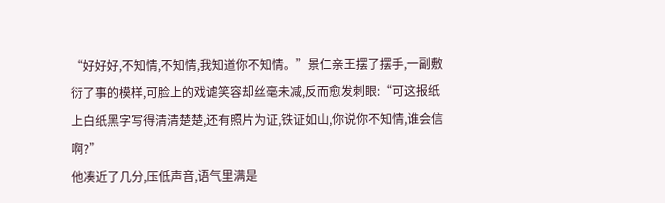“好好好,不知情,不知情,我知道你不知情。”景仁亲王摆了摆手,一副敷衍了事的模样,可脸上的戏谑笑容却丝毫未减,反而愈发刺眼:“可这报纸上白纸黑字写得清清楚楚,还有照片为证,铁证如山,你说你不知情,谁会信啊?”
他凑近了几分,压低声音,语气里满是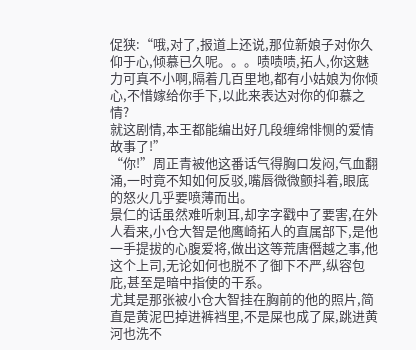促狭:“哦,对了,报道上还说,那位新娘子对你久仰于心,倾慕已久呢。。。啧啧啧,拓人,你这魅力可真不小啊,隔着几百里地,都有小姑娘为你倾心,不惜嫁给你手下,以此来表达对你的仰慕之情?
就这剧情,本王都能编出好几段缠绵悱恻的爱情故事了!”
“你!”周正青被他这番话气得胸口发闷,气血翻涌,一时竟不知如何反驳,嘴唇微微颤抖着,眼底的怒火几乎要喷薄而出。
景仁的话虽然难听刺耳,却字字戳中了要害,在外人看来,小仓大智是他鹰崎拓人的直属部下,是他一手提拔的心腹爱将,做出这等荒唐僭越之事,他这个上司,无论如何也脱不了御下不严,纵容包庇,甚至是暗中指使的干系。
尤其是那张被小仓大智挂在胸前的他的照片,简直是黄泥巴掉进裤裆里,不是屎也成了屎,跳进黄河也洗不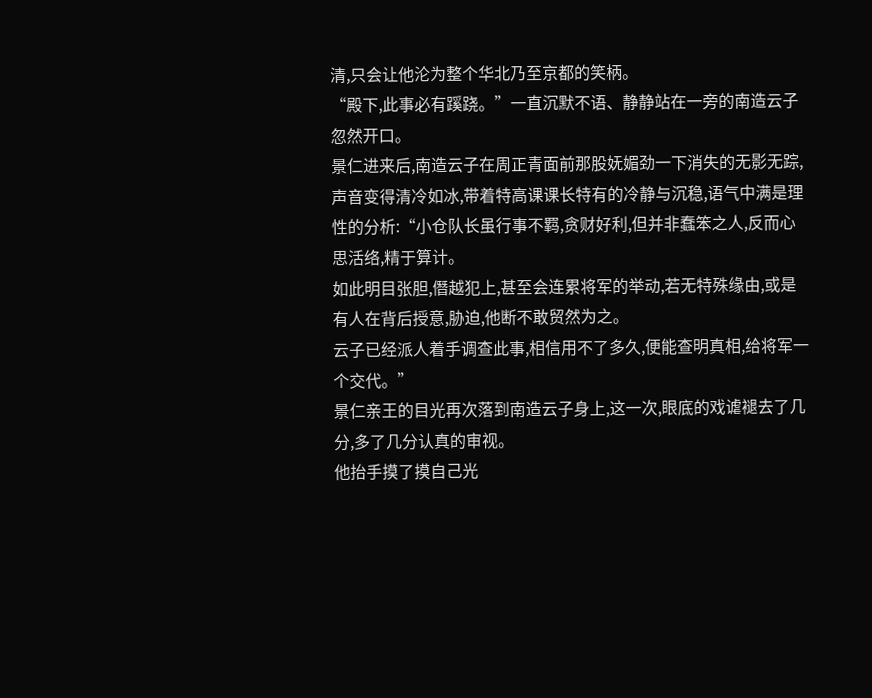清,只会让他沦为整个华北乃至京都的笑柄。
“殿下,此事必有蹊跷。”一直沉默不语、静静站在一旁的南造云子忽然开口。
景仁进来后,南造云子在周正青面前那股妩媚劲一下消失的无影无踪,声音变得清冷如冰,带着特高课课长特有的冷静与沉稳,语气中满是理性的分析:“小仓队长虽行事不羁,贪财好利,但并非蠢笨之人,反而心思活络,精于算计。
如此明目张胆,僭越犯上,甚至会连累将军的举动,若无特殊缘由,或是有人在背后授意,胁迫,他断不敢贸然为之。
云子已经派人着手调查此事,相信用不了多久,便能查明真相,给将军一个交代。”
景仁亲王的目光再次落到南造云子身上,这一次,眼底的戏谑褪去了几分,多了几分认真的审视。
他抬手摸了摸自己光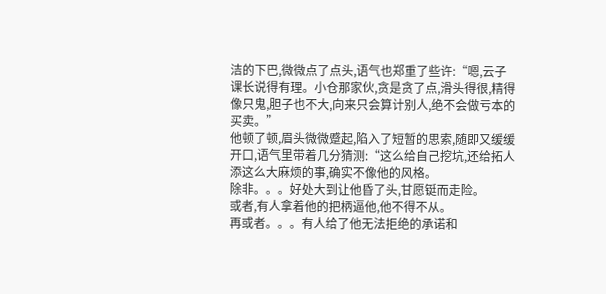洁的下巴,微微点了点头,语气也郑重了些许:“嗯,云子课长说得有理。小仓那家伙,贪是贪了点,滑头得很,精得像只鬼,胆子也不大,向来只会算计别人,绝不会做亏本的买卖。”
他顿了顿,眉头微微蹙起,陷入了短暂的思索,随即又缓缓开口,语气里带着几分猜测:“这么给自己挖坑,还给拓人添这么大麻烦的事,确实不像他的风格。
除非。。。好处大到让他昏了头,甘愿铤而走险。
或者,有人拿着他的把柄逼他,他不得不从。
再或者。。。有人给了他无法拒绝的承诺和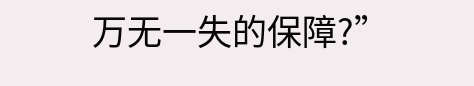万无一失的保障?”